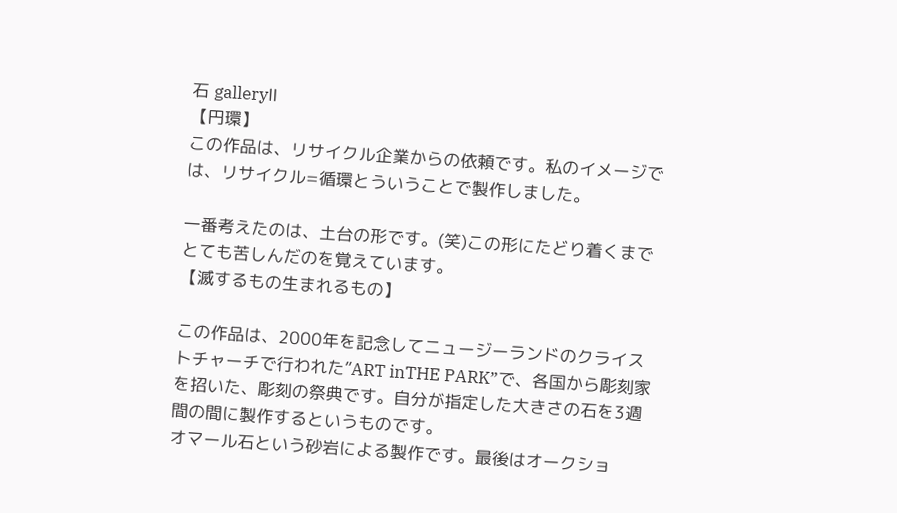石 galleryⅡ
【円環】
この作品は、リサイクル企業からの依頼です。私のイメージでは、リサイクル=循環とういうことで製作しました。

一番考えたのは、土台の形です。(笑)この形にたどり着くまでとても苦しんだのを覚えています。
【滅するもの生まれるもの】

この作品は、2000年を記念してニュージーランドのクライストチャーチで行われた”ART inTHE PARK”で、各国から彫刻家を招いた、彫刻の祭典です。自分が指定した大きさの石を3週間の間に製作するというものです。
オマール石という砂岩による製作です。最後はオークショ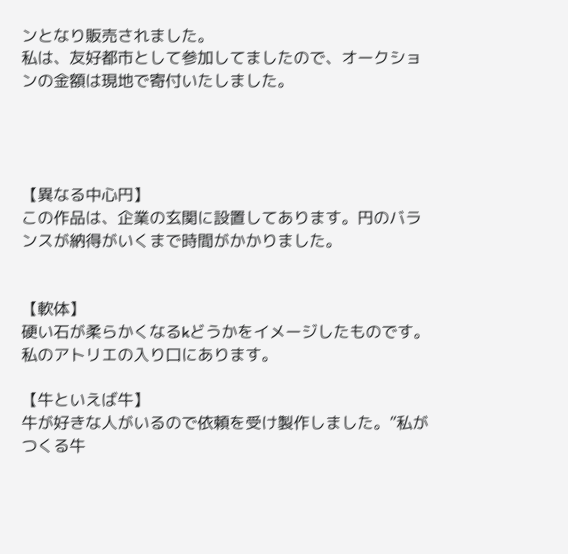ンとなり販売されました。
私は、友好都市として参加してましたので、オークションの金額は現地で寄付いたしました。




【異なる中心円】
この作品は、企業の玄関に設置してあります。円のバランスが納得がいくまで時間がかかりました。


【軟体】
硬い石が柔らかくなるkどうかをイメージしたものです。私のアトリエの入り口にあります。

【牛といえば牛】
牛が好きな人がいるので依頼を受け製作しました。”私がつくる牛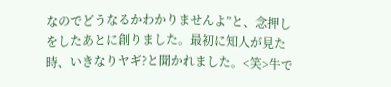なのでどうなるかわかりませんよ”と、念押しをしたあとに創りました。最初に知人が見た時、いきなりヤギ?と聞かれました。<笑>牛で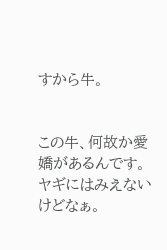すから牛。


この牛、何故か愛嬌があるんです。ヤギにはみえないけどなぁ。